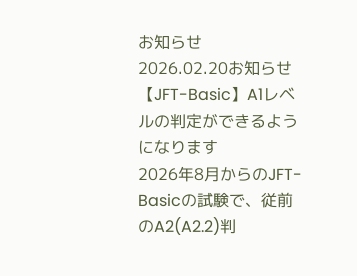お知らせ
2026.02.20お知らせ
【JFT-Basic】A1レベルの判定ができるようになります
2026年8月からのJFT-Basicの試験で、従前のA2(A2.2)判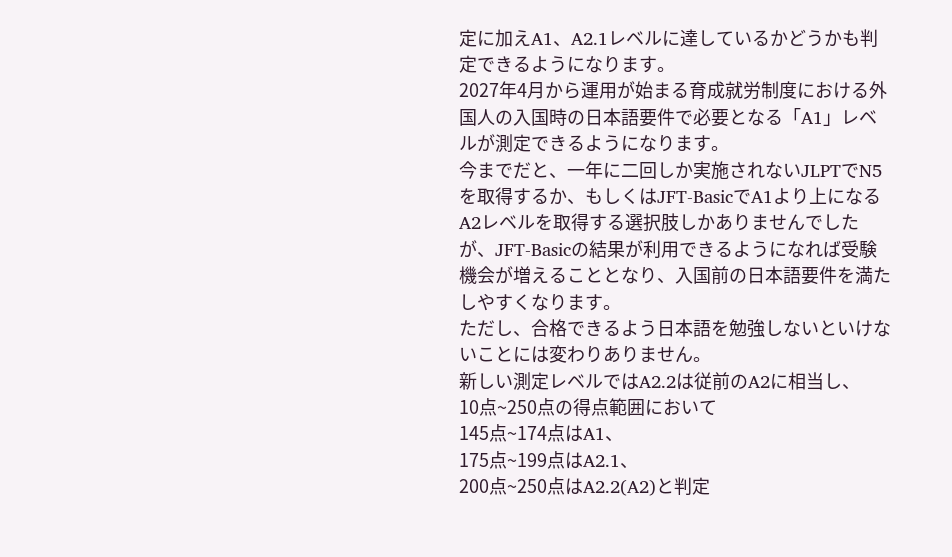定に加えA1、A2.1レベルに達しているかどうかも判定できるようになります。
2027年4月から運用が始まる育成就労制度における外国人の入国時の日本語要件で必要となる「A1」レベルが測定できるようになります。
今までだと、一年に二回しか実施されないJLPTでN5を取得するか、もしくはJFT-BasicでA1より上になるA2レベルを取得する選択肢しかありませんでしたが、JFT-Basicの結果が利用できるようになれば受験機会が増えることとなり、入国前の日本語要件を満たしやすくなります。
ただし、合格できるよう日本語を勉強しないといけないことには変わりありません。
新しい測定レベルではA2.2は従前のA2に相当し、
10点~250点の得点範囲において
145点~174点はA1、
175点~199点はA2.1、
200点~250点はA2.2(A2)と判定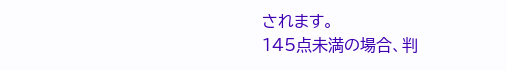されます。
145点未満の場合、判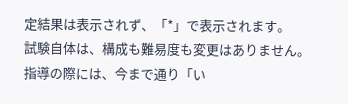定結果は表示されず、「*」で表示されます。
試験自体は、構成も難易度も変更はありません。
指導の際には、今まで通り「い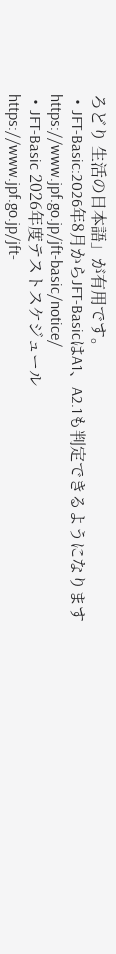ろどり 生活の日本語」が有用です。
・JFT-Basic:2026年8月からJFT-BasicはA1、A2.1も判定できるようになります
https://www.jpf.go.jp/jft-basic/notice/
・JFT-Basic 2026年度テストスケジュール
https://www.jpf.go.jp/jft-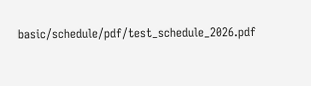basic/schedule/pdf/test_schedule_2026.pdf